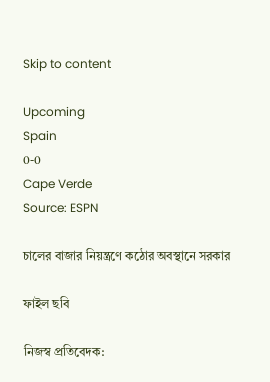Skip to content

Upcoming
Spain
0-0
Cape Verde
Source: ESPN

চালের বাজার নিয়ন্ত্রণে কঠোর অবস্থানে সরকার

ফাইল ছবি

নিজস্ব প্রতিবেদক: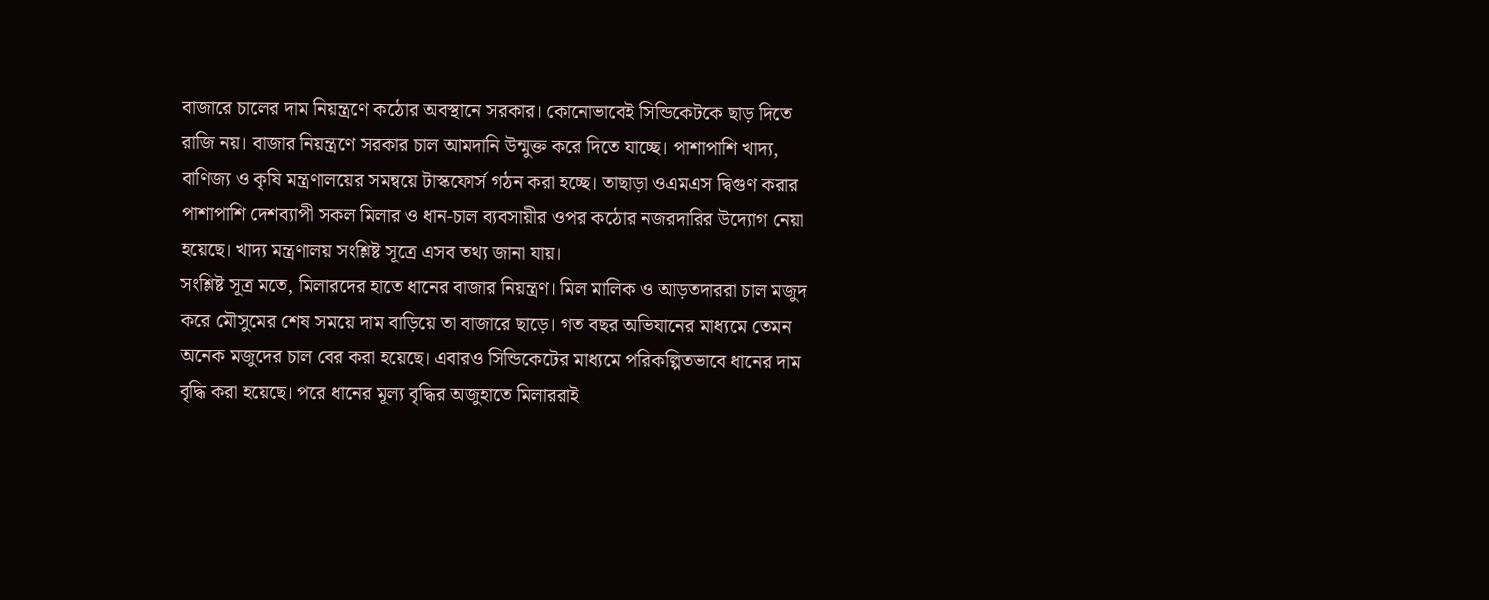বাজারে চালের দাম নিয়ন্ত্রণে কঠোর অবস্থানে সরকার। কোনোভাবেই সিন্ডিকেটকে ছাড় দিতে রাজি নয়। বাজার নিয়ন্ত্রণে সরকার চাল আমদানি উন্মুক্ত করে দিতে যাচ্ছে। পাশাপাশি খাদ্য, বাণিজ্য ও কৃষি মন্ত্রণালয়ের সমন্বয়ে টাস্কফোর্স গঠন করা হচ্ছে। তাছাড়া ওএমএস দ্বিগুণ করার পাশাপাশি দেশব্যাপী সকল মিলার ও ধান-চাল ব্যবসায়ীর ওপর কঠোর নজরদারির উদ্যোগ নেয়া হয়েছে। খাদ্য মন্ত্রণালয় সংশ্লিষ্ট সূত্রে এসব তথ্য জানা যায়।
সংশ্লিষ্ট সূত্র মতে, মিলারদের হাতে ধানের বাজার নিয়ন্ত্রণ। মিল মালিক ও আড়তদাররা চাল মজুদ করে মৌসুমের শেষ সময়ে দাম বাড়িয়ে তা বাজারে ছাড়ে। গত বছর অভিযানের মাধ্যমে তেমন অনেক মজুদের চাল বের করা হয়েছে। এবারও সিন্ডিকেটের মাধ্যমে পরিকল্পিতভাবে ধানের দাম বৃদ্ধি করা হয়েছে। পরে ধানের মূল্য বৃদ্ধির অজুহাতে মিলাররাই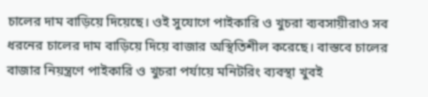চালের দাম বাড়িয়ে দিয়েছে। ওই সুযোগে পাইকারি ও খুচরা ব্যবসায়ীরাও সব ধরনের চালের দাম বাড়িয়ে দিয়ে বাজার অস্থিতিশীল করেছে। বাস্তবে চালের বাজার নিয়ন্ত্রণে পাইকারি ও খুচরা পর্যায়ে মনিটরিং ব্যবস্থা খুবই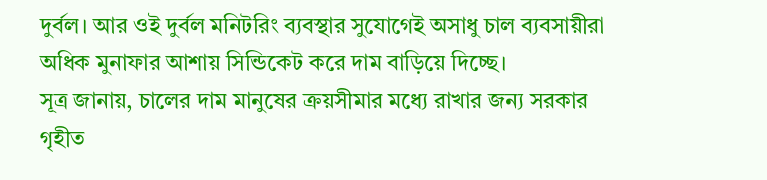দুর্বল। আর ওই দুর্বল মনিটরিং ব্যবস্থার সুযোগেই অসাধু চাল ব্যবসায়ীরা অধিক মুনাফার আশায় সিন্ডিকেট করে দাম বাড়িয়ে দিচ্ছে।
সূত্র জানায়, চালের দাম মানুষের ক্রয়সীমার মধ্যে রাখার জন্য সরকার গৃহীত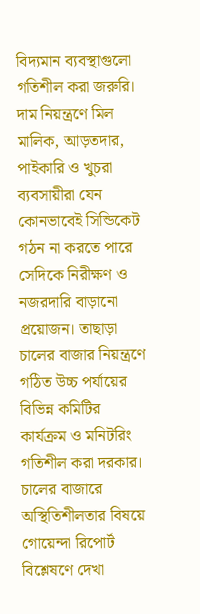বিদ্যমান ব্যবস্থাগুলো গতিশীল করা জরুরি। দাম নিয়ন্ত্রণে মিল মালিক, আড়তদার, পাইকারি ও খুচরা ব্যবসায়ীরা যেন কোনভাবেই সিন্ডিকেট গঠন না করতে পারে সেদিকে নিরীক্ষণ ও নজরদারি বাড়ানো প্রয়োজন। তাছাড়া চালের বাজার নিয়ন্ত্রণে গঠিত উচ্চ পর্যায়ের বিভিন্ন কমিটির কার্যক্রম ও মনিটরিং গতিশীল করা দরকার। চালের বাজারে অস্থিতিশীলতার বিষয়ে গোয়েন্দা রিপোর্ট বিশ্লেষণে দেখা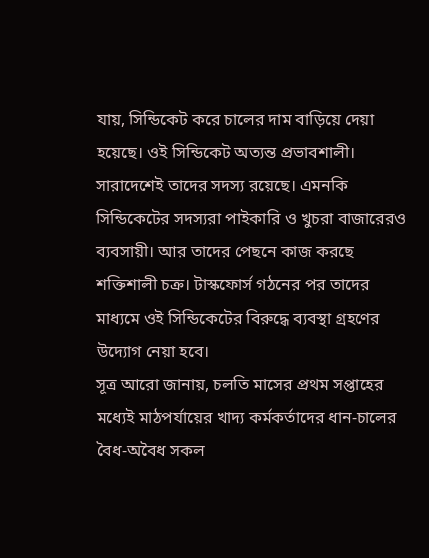যায়, সিন্ডিকেট করে চালের দাম বাড়িয়ে দেয়া হয়েছে। ওই সিন্ডিকেট অত্যন্ত প্রভাবশালী। সারাদেশেই তাদের সদস্য রয়েছে। এমনকি সিন্ডিকেটের সদস্যরা পাইকারি ও খুচরা বাজারেরও ব্যবসায়ী। আর তাদের পেছনে কাজ করছে শক্তিশালী চক্র। টাস্কফোর্স গঠনের পর তাদের মাধ্যমে ওই সিন্ডিকেটের বিরুদ্ধে ব্যবস্থা গ্রহণের উদ্যোগ নেয়া হবে।
সূত্র আরো জানায়, চলতি মাসের প্রথম সপ্তাহের মধ্যেই মাঠপর্যায়ের খাদ্য কর্মকর্তাদের ধান-চালের বৈধ-অবৈধ সকল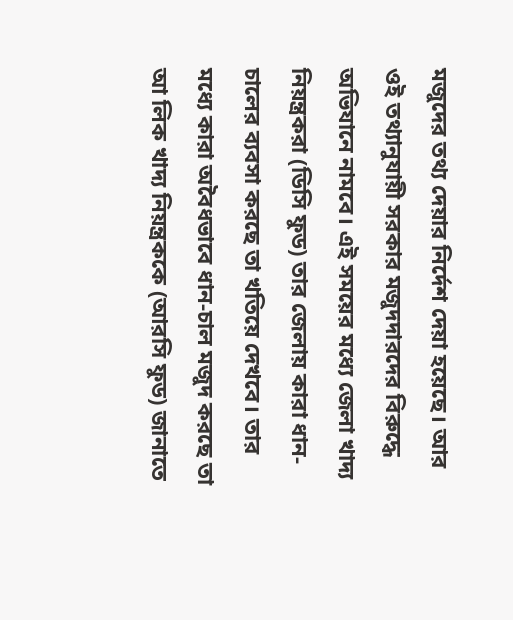মজুদের তথ্য দেয়ার নির্দেশ দেয়া হয়েছে। আর ওই তথ্যানুযায়ী সরকার মজুদদারদের বিরুদ্ধে অভিযানে নামবে। এই সময়ের মধ্যে জেলা খাদ্য নিয়ন্ত্রকরা (ডিসি ফুড) তার জেলায় কারা ধান-চালের ব্যবসা করছে তা খতিয়ে দেখবে। তার মধ্যে কারা অবৈধভাবে ধান-চাল মজুদ করছে তা আ লিক খাদ্য নিয়ন্ত্রককে (আরসি ফুড) জানাতে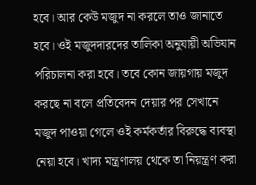হবে। আর কেউ মজুদ না করলে তাও জানাতে হবে। ওই মজুদদারদের তালিকা অনুযায়ী অভিযান পরিচালনা করা হবে। তবে কোন জায়গায় মজুদ করছে না বলে প্রতিবেদন দেয়ার পর সেখানে মজুদ পাওয়া গেলে ওই কর্মকর্তার বিরুদ্ধে ব্যবস্থা নেয়া হবে। খাদ্য মন্ত্রণালয় থেকে তা নিয়ন্ত্রণ করা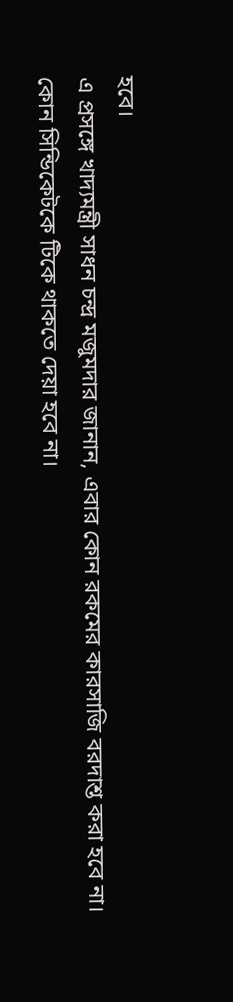হবে।
এ প্রসঙ্গে খাদ্যমন্ত্রী সাধন চন্দ্র মজুমদার জানান, এবার কোন রকমের কারসাজি বরদাশ্ত করা হবে না। কোন সিন্ডিকেটকে টিকে থাকতে দেয়া হবে না।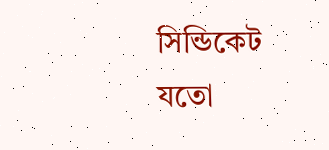সিন্ডিকেট যতো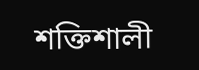শক্তিশালী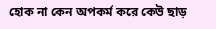হোক না কেন অপকর্ম করে কেউ ছাড়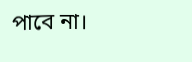পাবে না।